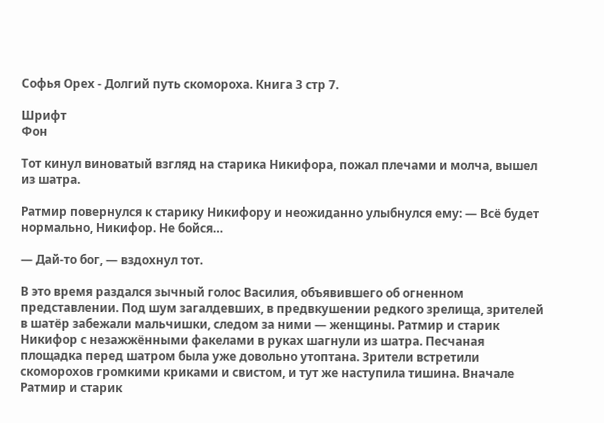Софья Орех - Долгий путь скомороха. Книга 3 стр 7.

Шрифт
Фон

Тот кинул виноватый взгляд на старика Никифора, пожал плечами и молча, вышел из шатра.

Ратмир повернулся к старику Никифору и неожиданно улыбнулся ему: — Всё будет нормально, Никифор. Не бойся…

— Дай-то бог, — вздохнул тот.

В это время раздался зычный голос Василия, объявившего об огненном представлении. Под шум загалдевших, в предвкушении редкого зрелища, зрителей в шатёр забежали мальчишки, следом за ними — женщины. Ратмир и старик Никифор с незажжёнными факелами в руках шагнули из шатра. Песчаная площадка перед шатром была уже довольно утоптана. Зрители встретили скоморохов громкими криками и свистом, и тут же наступила тишина. Вначале Ратмир и старик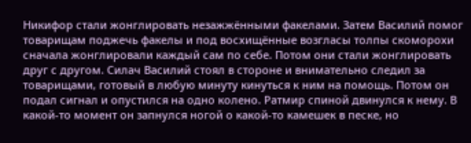Никифор стали жонглировать незажжёнными факелами. Затем Василий помог товарищам поджечь факелы и под восхищённые возгласы толпы скоморохи сначала жонглировали каждый сам по себе. Потом они стали жонглировать друг с другом. Силач Василий стоял в стороне и внимательно следил за товарищами, готовый в любую минуту кинуться к ним на помощь. Потом он подал сигнал и опустился на одно колено. Ратмир спиной двинулся к нему. В какой-то момент он запнулся ногой о какой-то камешек в песке, но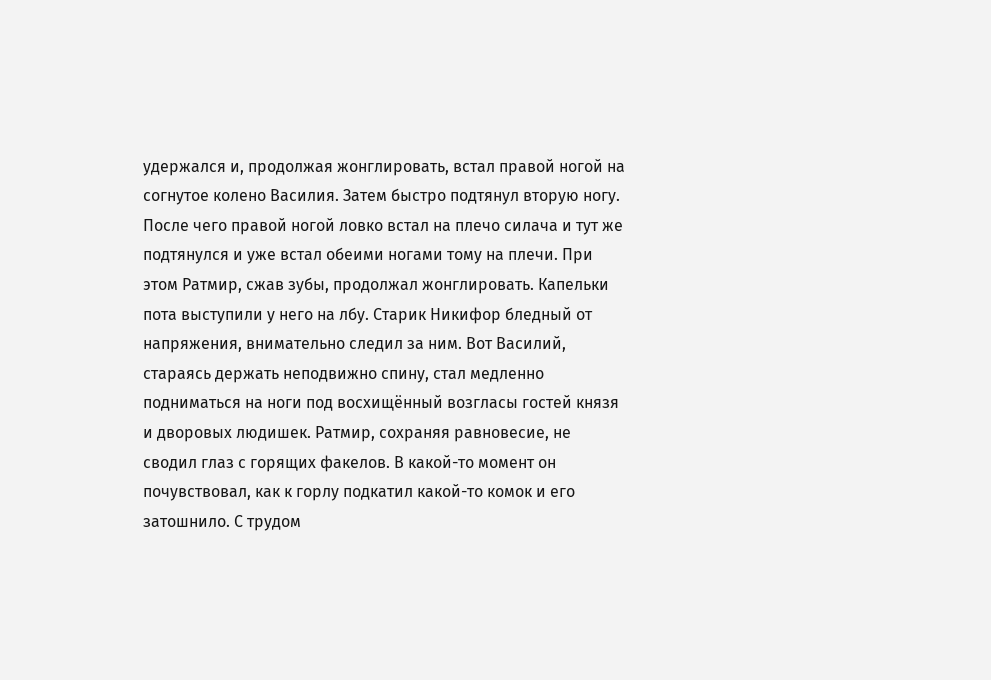удержался и, продолжая жонглировать, встал правой ногой на согнутое колено Василия. Затем быстро подтянул вторую ногу. После чего правой ногой ловко встал на плечо силача и тут же подтянулся и уже встал обеими ногами тому на плечи. При этом Ратмир, сжав зубы, продолжал жонглировать. Капельки пота выступили у него на лбу. Старик Никифор бледный от напряжения, внимательно следил за ним. Вот Василий, стараясь держать неподвижно спину, стал медленно подниматься на ноги под восхищённый возгласы гостей князя и дворовых людишек. Ратмир, сохраняя равновесие, не сводил глаз с горящих факелов. В какой-то момент он почувствовал, как к горлу подкатил какой-то комок и его затошнило. С трудом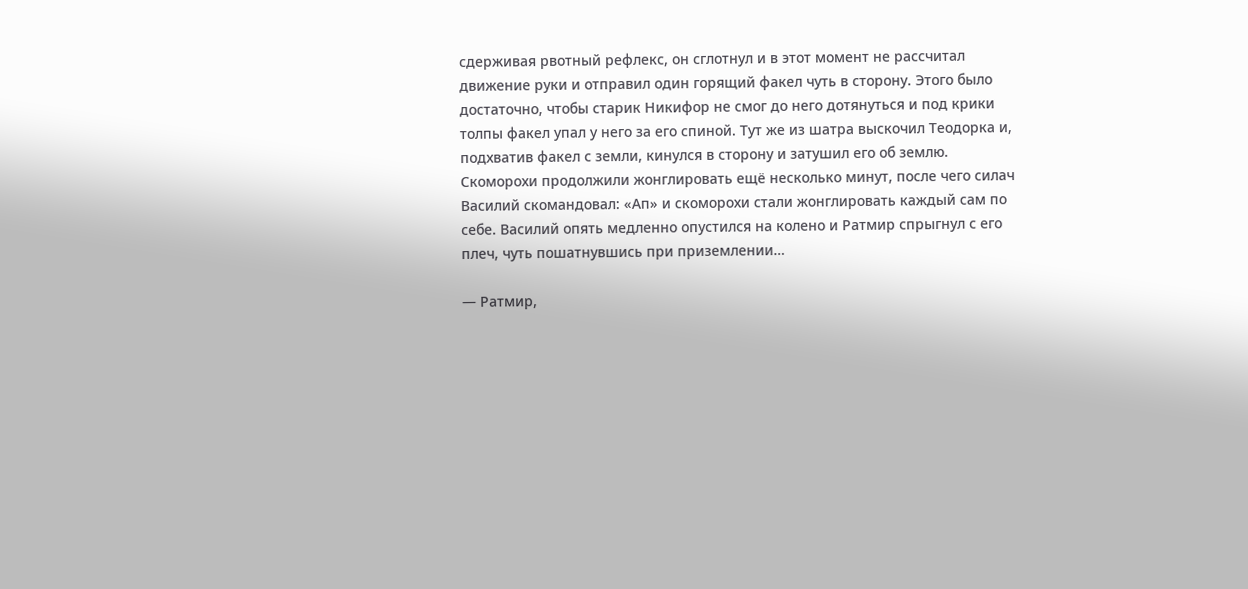сдерживая рвотный рефлекс, он сглотнул и в этот момент не рассчитал движение руки и отправил один горящий факел чуть в сторону. Этого было достаточно, чтобы старик Никифор не смог до него дотянуться и под крики толпы факел упал у него за его спиной. Тут же из шатра выскочил Теодорка и, подхватив факел с земли, кинулся в сторону и затушил его об землю. Скоморохи продолжили жонглировать ещё несколько минут, после чего силач Василий скомандовал: «Ап» и скоморохи стали жонглировать каждый сам по себе. Василий опять медленно опустился на колено и Ратмир спрыгнул с его плеч, чуть пошатнувшись при приземлении…

— Ратмир,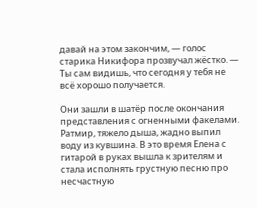давай на этом закончим, — голос старика Никифора прозвучал жёстко. — Ты сам видишь, что сегодня у тебя не всё хорошо получается.

Они зашли в шатёр после окончания представления с огненными факелами. Ратмир, тяжело дыша, жадно выпил воду из кувшина. В это время Елена с гитарой в руках вышла к зрителям и стала исполнять грустную песню про несчастную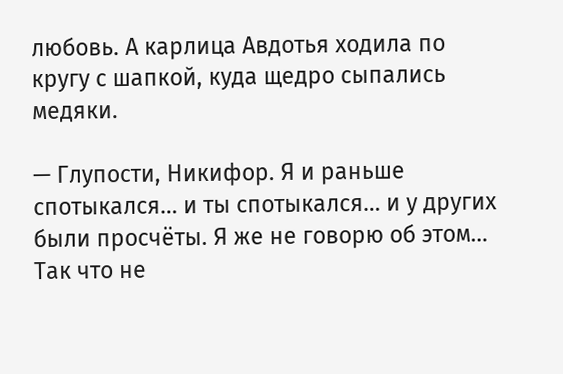любовь. А карлица Авдотья ходила по кругу с шапкой, куда щедро сыпались медяки.

— Глупости, Никифор. Я и раньше спотыкался… и ты спотыкался… и у других были просчёты. Я же не говорю об этом… Так что не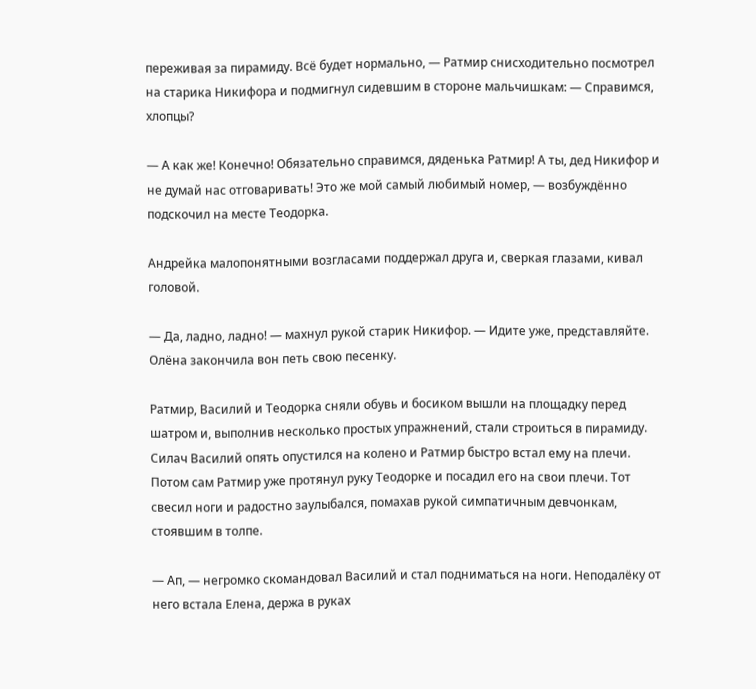переживая за пирамиду. Всё будет нормально, — Ратмир снисходительно посмотрел на старика Никифора и подмигнул сидевшим в стороне мальчишкам: — Справимся, хлопцы?

— А как же! Конечно! Обязательно справимся, дяденька Ратмир! А ты, дед Никифор и не думай нас отговаривать! Это же мой самый любимый номер, — возбуждённо подскочил на месте Теодорка.

Андрейка малопонятными возгласами поддержал друга и, сверкая глазами, кивал головой.

— Да, ладно, ладно! — махнул рукой старик Никифор. — Идите уже, представляйте. Олёна закончила вон петь свою песенку.

Ратмир, Василий и Теодорка сняли обувь и босиком вышли на площадку перед шатром и, выполнив несколько простых упражнений, стали строиться в пирамиду. Силач Василий опять опустился на колено и Ратмир быстро встал ему на плечи. Потом сам Ратмир уже протянул руку Теодорке и посадил его на свои плечи. Тот свесил ноги и радостно заулыбался, помахав рукой симпатичным девчонкам, стоявшим в толпе.

— Ап, — негромко скомандовал Василий и стал подниматься на ноги. Неподалёку от него встала Елена, держа в руках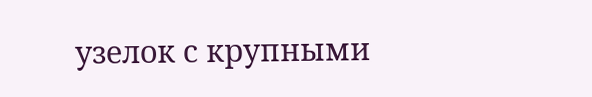узелок с крупными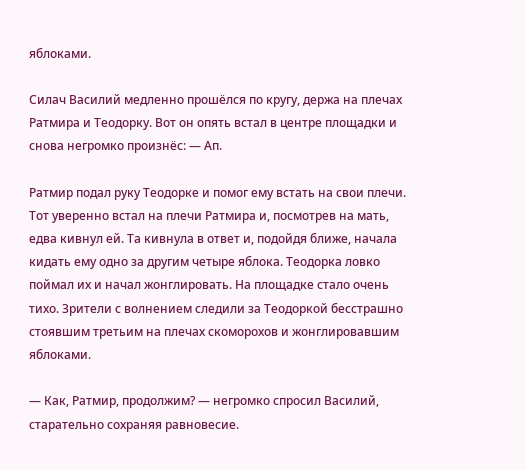яблоками.

Силач Василий медленно прошёлся по кругу, держа на плечах Ратмира и Теодорку. Вот он опять встал в центре площадки и снова негромко произнёс: — Ап.

Ратмир подал руку Теодорке и помог ему встать на свои плечи. Тот уверенно встал на плечи Ратмира и, посмотрев на мать, едва кивнул ей. Та кивнула в ответ и, подойдя ближе, начала кидать ему одно за другим четыре яблока. Теодорка ловко поймал их и начал жонглировать. На площадке стало очень тихо. Зрители с волнением следили за Теодоркой бесстрашно стоявшим третьим на плечах скоморохов и жонглировавшим яблоками.

— Как, Ратмир, продолжим? — негромко спросил Василий, старательно сохраняя равновесие.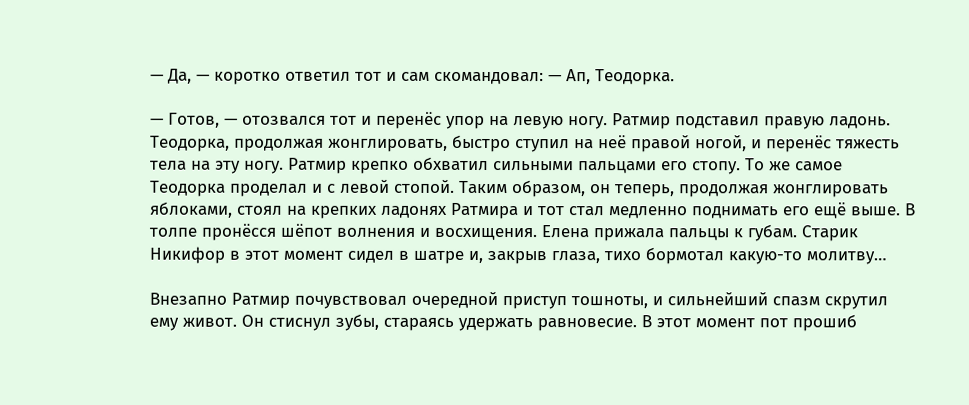— Да, — коротко ответил тот и сам скомандовал: — Ап, Теодорка.

— Готов, — отозвался тот и перенёс упор на левую ногу. Ратмир подставил правую ладонь. Теодорка, продолжая жонглировать, быстро ступил на неё правой ногой, и перенёс тяжесть тела на эту ногу. Ратмир крепко обхватил сильными пальцами его стопу. То же самое Теодорка проделал и с левой стопой. Таким образом, он теперь, продолжая жонглировать яблоками, стоял на крепких ладонях Ратмира и тот стал медленно поднимать его ещё выше. В толпе пронёсся шёпот волнения и восхищения. Елена прижала пальцы к губам. Старик Никифор в этот момент сидел в шатре и, закрыв глаза, тихо бормотал какую-то молитву…

Внезапно Ратмир почувствовал очередной приступ тошноты, и сильнейший спазм скрутил ему живот. Он стиснул зубы, стараясь удержать равновесие. В этот момент пот прошиб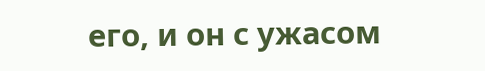его, и он с ужасом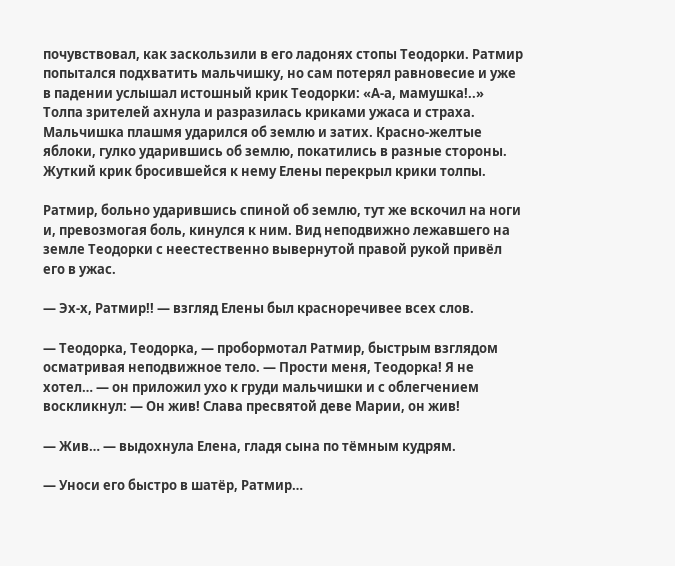почувствовал, как заскользили в его ладонях стопы Теодорки. Ратмир попытался подхватить мальчишку, но сам потерял равновесие и уже в падении услышал истошный крик Теодорки: «А-а, мамушка!..» Толпа зрителей ахнула и разразилась криками ужаса и страха. Мальчишка плашмя ударился об землю и затих. Красно-желтые яблоки, гулко ударившись об землю, покатились в разные стороны. Жуткий крик бросившейся к нему Елены перекрыл крики толпы.

Ратмир, больно ударившись спиной об землю, тут же вскочил на ноги и, превозмогая боль, кинулся к ним. Вид неподвижно лежавшего на земле Теодорки с неестественно вывернутой правой рукой привёл его в ужас.

— Эх-х, Ратмир!! — взгляд Елены был красноречивее всех слов.

— Теодорка, Теодорка, — пробормотал Ратмир, быстрым взглядом осматривая неподвижное тело. — Прости меня, Теодорка! Я не хотел… — он приложил ухо к груди мальчишки и с облегчением воскликнул: — Он жив! Слава пресвятой деве Марии, он жив!

— Жив… — выдохнула Елена, гладя сына по тёмным кудрям.

— Уноси его быстро в шатёр, Ратмир…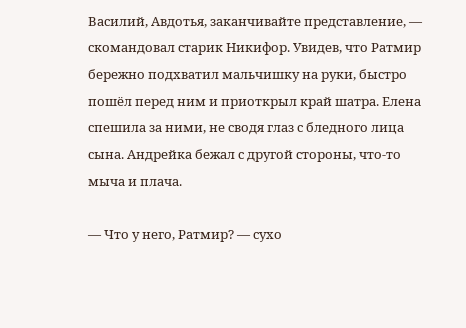Василий, Авдотья, заканчивайте представление, — скомандовал старик Никифор. Увидев, что Ратмир бережно подхватил мальчишку на руки, быстро пошёл перед ним и приоткрыл край шатра. Елена спешила за ними, не сводя глаз с бледного лица сына. Андрейка бежал с другой стороны, что-то мыча и плача.

— Что у него, Ратмир? — сухо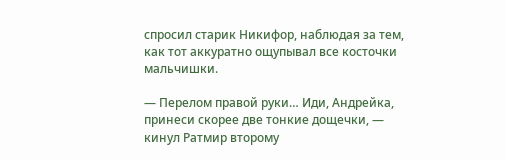спросил старик Никифор, наблюдая за тем, как тот аккуратно ощупывал все косточки мальчишки.

— Перелом правой руки… Иди, Андрейка, принеси скорее две тонкие дощечки, — кинул Ратмир второму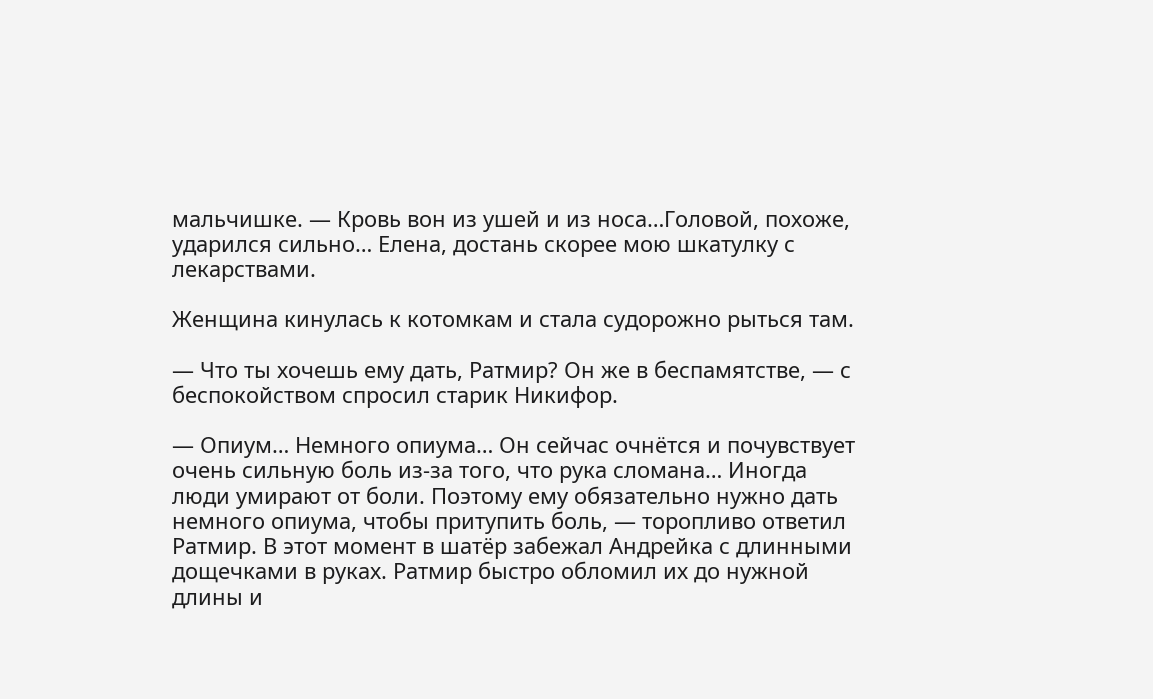мальчишке. — Кровь вон из ушей и из носа…Головой, похоже, ударился сильно… Елена, достань скорее мою шкатулку с лекарствами.

Женщина кинулась к котомкам и стала судорожно рыться там.

— Что ты хочешь ему дать, Ратмир? Он же в беспамятстве, — с беспокойством спросил старик Никифор.

— Опиум… Немного опиума… Он сейчас очнётся и почувствует очень сильную боль из-за того, что рука сломана… Иногда люди умирают от боли. Поэтому ему обязательно нужно дать немного опиума, чтобы притупить боль, — торопливо ответил Ратмир. В этот момент в шатёр забежал Андрейка с длинными дощечками в руках. Ратмир быстро обломил их до нужной длины и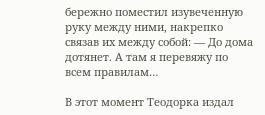бережно поместил изувеченную руку между ними, накрепко связав их между собой: — До дома дотянет. А там я перевяжу по всем правилам…

В этот момент Теодорка издал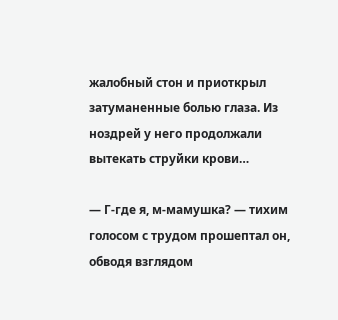жалобный стон и приоткрыл затуманенные болью глаза. Из ноздрей у него продолжали вытекать струйки крови…

— Г-где я, м-мамушка? — тихим голосом с трудом прошептал он, обводя взглядом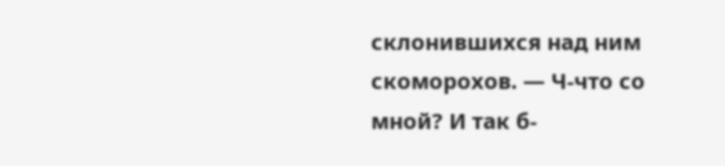склонившихся над ним скоморохов. — Ч-что со мной? И так б-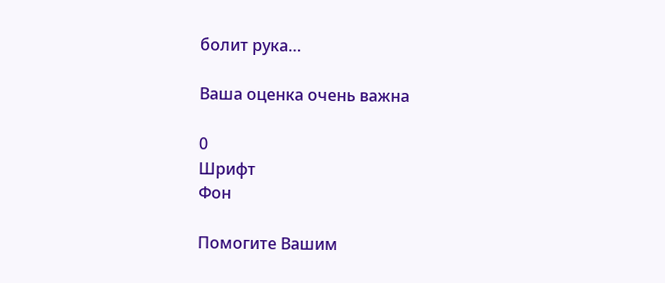болит рука…

Ваша оценка очень важна

0
Шрифт
Фон

Помогите Вашим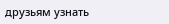друзьям узнать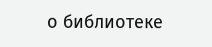о библиотеке